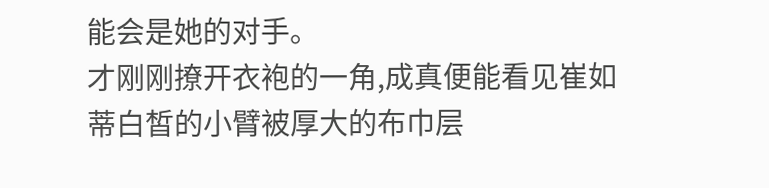能会是她的对手。
才刚刚撩开衣袍的一角,成真便能看见崔如蒂白皙的小臂被厚大的布巾层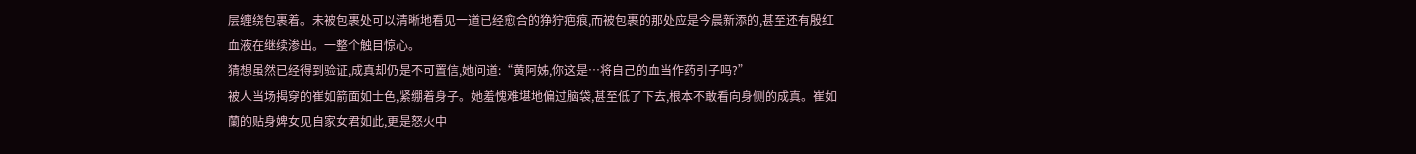层缠绕包裹着。未被包裹处可以清晰地看见一道已经愈合的狰狞疤痕,而被包裹的那处应是今晨新添的,甚至还有殷红血液在继续渗出。一整个触目惊心。
猜想虽然已经得到验证,成真却仍是不可置信,她问道:“黄阿姊,你这是…将自己的血当作药引子吗?”
被人当场揭穿的崔如箭面如士色,紧绷着身子。她羞愧难堪地偏过脑袋,甚至低了下去,根本不敢看向身侧的成真。崔如蘭的贴身婢女见自家女君如此,更是怒火中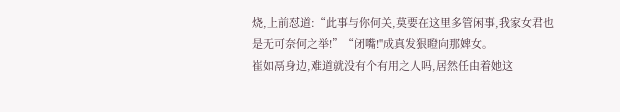烧,上前怼道:“此事与你何关,莫要在这里多管闲事,我家女君也是无可奈何之举!”“闭嘴!"成真发狠瞪向那婢女。
崔如鬲身边,难道就没有个有用之人吗,居然任由着她这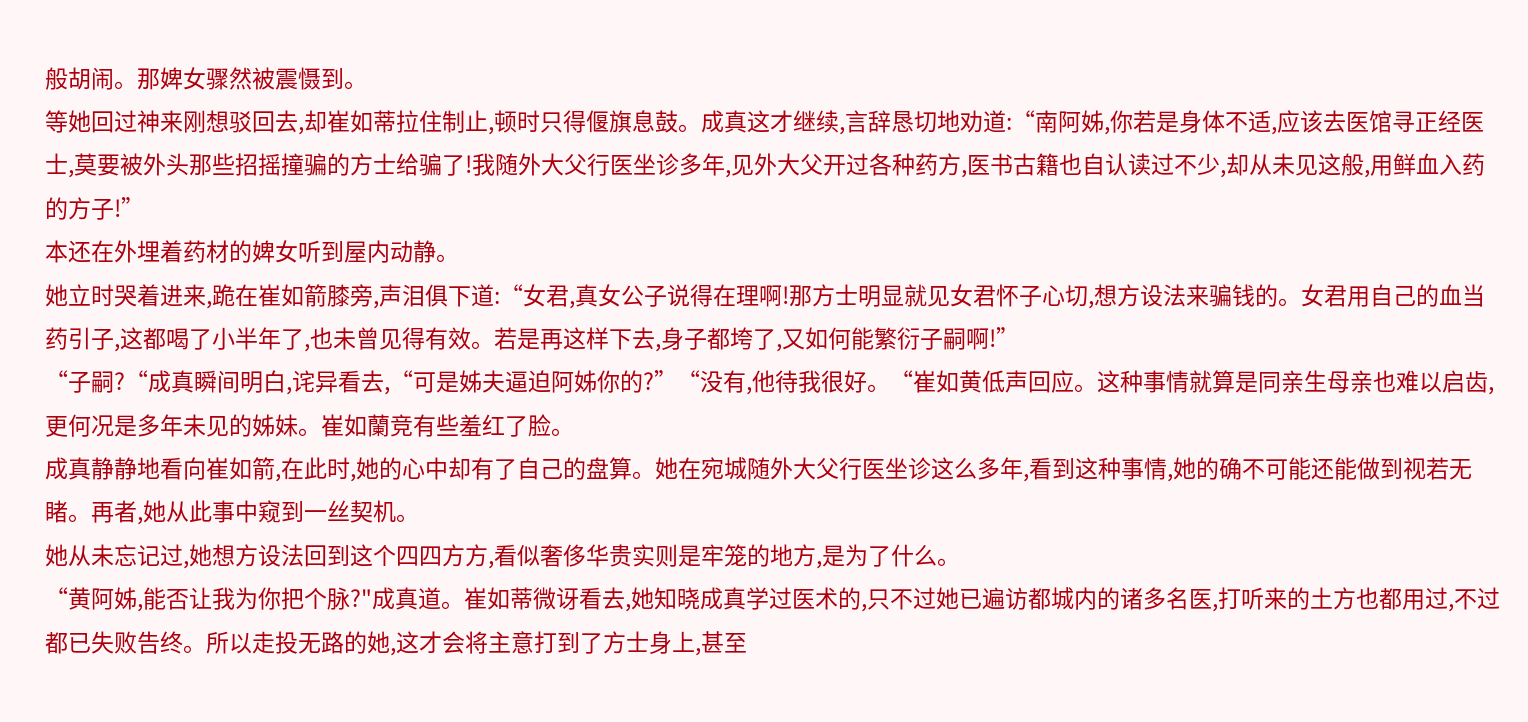般胡闹。那婢女骤然被震慑到。
等她回过神来刚想驳回去,却崔如蒂拉住制止,顿时只得偃旗息鼓。成真这才继续,言辞恳切地劝道:“南阿姊,你若是身体不适,应该去医馆寻正经医士,莫要被外头那些招摇撞骗的方士给骗了!我随外大父行医坐诊多年,见外大父开过各种药方,医书古籍也自认读过不少,却从未见这般,用鲜血入药的方子!”
本还在外埋着药材的婢女听到屋内动静。
她立时哭着进来,跪在崔如箭膝旁,声泪俱下道:“女君,真女公子说得在理啊!那方士明显就见女君怀子心切,想方设法来骗钱的。女君用自己的血当药引子,这都喝了小半年了,也未曾见得有效。若是再这样下去,身子都垮了,又如何能繁衍子嗣啊!”
“子嗣?“成真瞬间明白,诧异看去,“可是姊夫逼迫阿姊你的?”“没有,他待我很好。“崔如黄低声回应。这种事情就算是同亲生母亲也难以启齿,更何况是多年未见的姊妹。崔如蘭竞有些羞红了脸。
成真静静地看向崔如箭,在此时,她的心中却有了自己的盘算。她在宛城随外大父行医坐诊这么多年,看到这种事情,她的确不可能还能做到视若无睹。再者,她从此事中窥到一丝契机。
她从未忘记过,她想方设法回到这个四四方方,看似奢侈华贵实则是牢笼的地方,是为了什么。
“黄阿姊,能否让我为你把个脉?"成真道。崔如蒂微讶看去,她知晓成真学过医术的,只不过她已遍访都城内的诸多名医,打听来的土方也都用过,不过都已失败告终。所以走投无路的她,这才会将主意打到了方士身上,甚至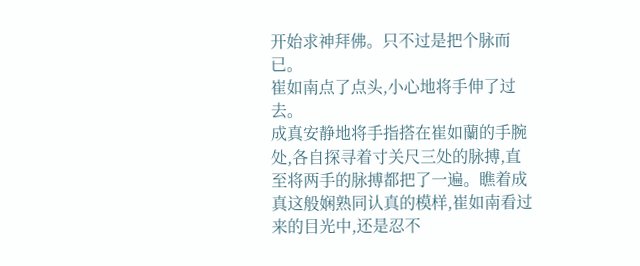开始求神拜佛。只不过是把个脉而已。
崔如南点了点头,小心地将手伸了过去。
成真安静地将手指搭在崔如蘭的手腕处,各自探寻着寸关尺三处的脉搏,直至将两手的脉搏都把了一遍。瞧着成真这般娴熟同认真的模样,崔如南看过来的目光中,还是忍不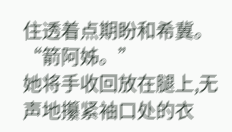住透着点期盼和希冀。“箭阿姊。”
她将手收回放在腿上,无声地攥紧袖口处的衣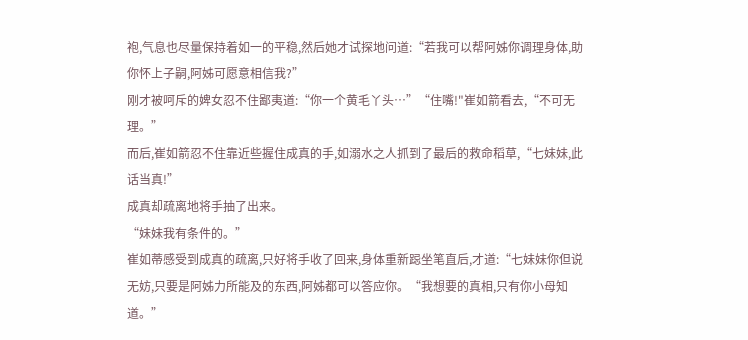袍,气息也尽量保持着如一的平稳,然后她才试探地问道:“若我可以帮阿姊你调理身体,助你怀上子嗣,阿姊可愿意相信我?”
刚才被呵斥的婢女忍不住鄙夷道:“你一个黄毛丫头…”“住嘴!"崔如箭看去,“不可无理。”
而后,崔如箭忍不住靠近些握住成真的手,如溺水之人抓到了最后的救命稻草,“七妹妹,此话当真!”
成真却疏离地将手抽了出来。
“妹妹我有条件的。”
崔如蒂感受到成真的疏离,只好将手收了回来,身体重新跽坐笔直后,才道:“七妹妹你但说无妨,只要是阿姊力所能及的东西,阿姊都可以答应你。“我想要的真相,只有你小母知道。”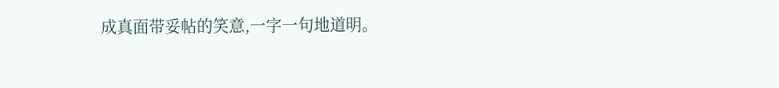成真面带妥帖的笑意,一字一句地道明。